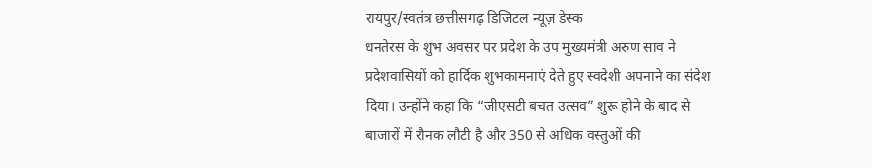रायपुर/स्वतंत्र छत्तीसगढ़ डिजिटल न्यूज़ डेस्क
धनतेरस के शुभ अवसर पर प्रदेश के उप मुख्यमंत्री अरुण साव ने प्रदेशवासियों को हार्दिक शुभकामनाएं देते हुए स्वदेशी अपनाने का संदेश दिया। उन्होंने कहा कि “जीएसटी बचत उत्सव” शुरू होने के बाद से बाजारों में रौनक लौटी है और 350 से अधिक वस्तुओं की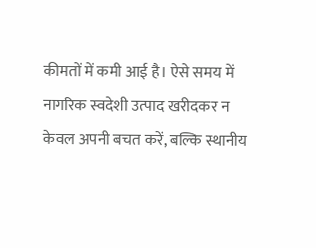कीमतों में कमी आई है। ऐसे समय में नागरिक स्वदेशी उत्पाद खरीदकर न केवल अपनी बचत करें, बल्कि स्थानीय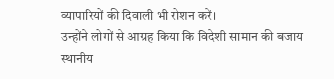व्यापारियों की दिवाली भी रोशन करें।
उन्होंने लोगों से आग्रह किया कि विदेशी सामान की बजाय स्थानीय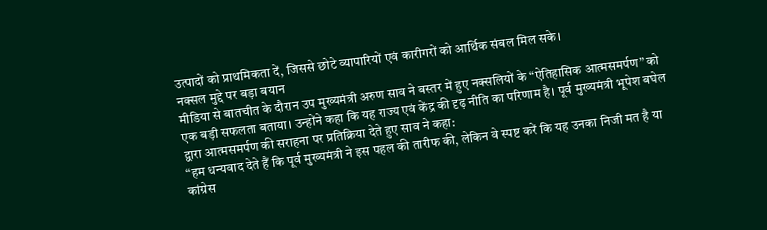उत्पादों को प्राथमिकता दें, जिससे छोटे व्यापारियों एवं कारीगरों को आर्थिक संबल मिल सके।
नक्सल मुद्दे पर बड़ा बयान
मीडिया से बातचीत के दौरान उप मुख्यमंत्री अरुण साव ने बस्तर में हुए नक्सलियों के “ऐतिहासिक आत्मसमर्पण” को एक बड़ी सफलता बताया। उन्होंने कहा कि यह राज्य एवं केंद्र की दृढ़ नीति का परिणाम है। पूर्व मुख्यमंत्री भूपेश बघेल द्वारा आत्मसमर्पण की सराहना पर प्रतिक्रिया देते हुए साव ने कहा:
“हम धन्यवाद देते हैं कि पूर्व मुख्यमंत्री ने इस पहल की तारीफ की, लेकिन वे स्पष्ट करें कि यह उनका निजी मत है या कांग्रेस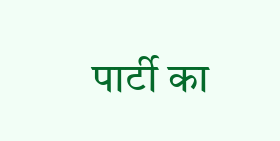पार्टी का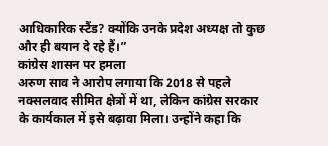आधिकारिक स्टैंड? क्योंकि उनके प्रदेश अध्यक्ष तो कुछ और ही बयान दे रहे हैं।”
कांग्रेस शासन पर हमला
अरुण साव ने आरोप लगाया कि 2018 से पहले नक्सलवाद सीमित क्षेत्रों में था, लेकिन कांग्रेस सरकार के कार्यकाल में इसे बढ़ावा मिला। उन्होंने कहा कि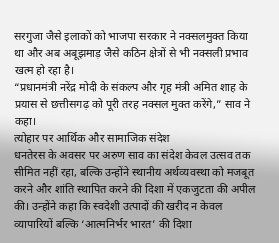सरगुजा जैसे इलाकों को भाजपा सरकार ने नक्सलमुक्त किया था और अब अबूझमाड़ जैसे कठिन क्षेत्रों से भी नक्सली प्रभाव खत्म हो रहा है।
“प्रधानमंत्री नरेंद्र मोदी के संकल्प और गृह मंत्री अमित शाह के प्रयास से छत्तीसगढ़ को पूरी तरह नक्सल मुक्त करेंगे,” साव ने कहा।
त्योहार पर आर्थिक और सामाजिक संदेश
धनतेरस के अवसर पर अरुण साव का संदेश केवल उत्सव तक सीमित नहीं रहा, बल्कि उन्होंने स्थानीय अर्थव्यवस्था को मजबूत करने और शांति स्थापित करने की दिशा में एकजुटता की अपील की। उन्होंने कहा कि स्वदेशी उत्पादों की खरीद न केवल व्यापारियों बल्कि ‘आत्मनिर्भर भारत’ की दिशा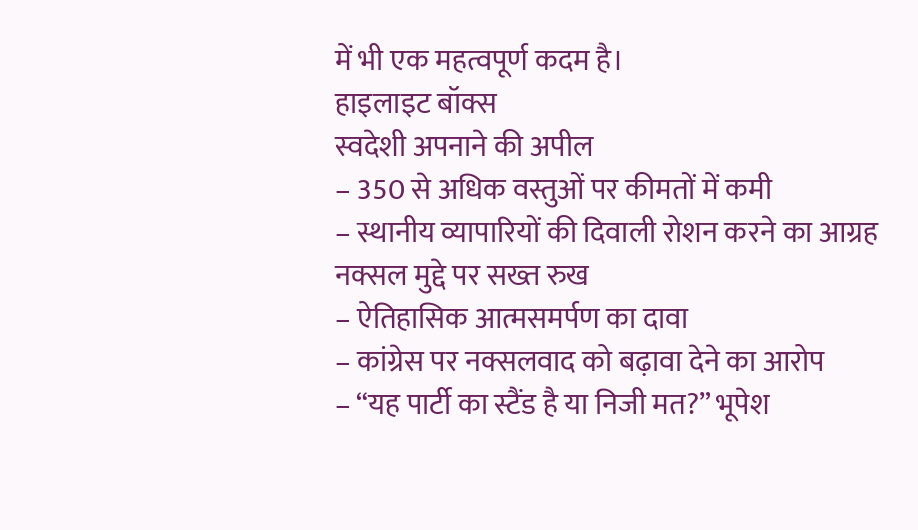में भी एक महत्वपूर्ण कदम है।
हाइलाइट बॉक्स
स्वदेशी अपनाने की अपील
– 350 से अधिक वस्तुओं पर कीमतों में कमी
– स्थानीय व्यापारियों की दिवाली रोशन करने का आग्रह
नक्सल मुद्दे पर सख्त रुख
– ऐतिहासिक आत्मसमर्पण का दावा
– कांग्रेस पर नक्सलवाद को बढ़ावा देने का आरोप
– “यह पार्टी का स्टैंड है या निजी मत?” भूपेश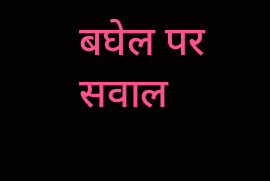बघेल पर सवाल